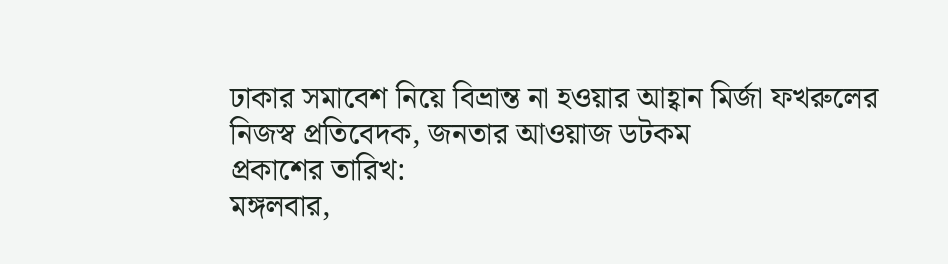ঢাকার সমাবেশ নিয়ে বিভ্রান্ত না হওয়ার আহ্বান মির্জা ফখরুলের
নিজস্ব প্রতিবেদক, জনতার আওয়াজ ডটকম
প্রকাশের তারিখ:
মঙ্গলবার,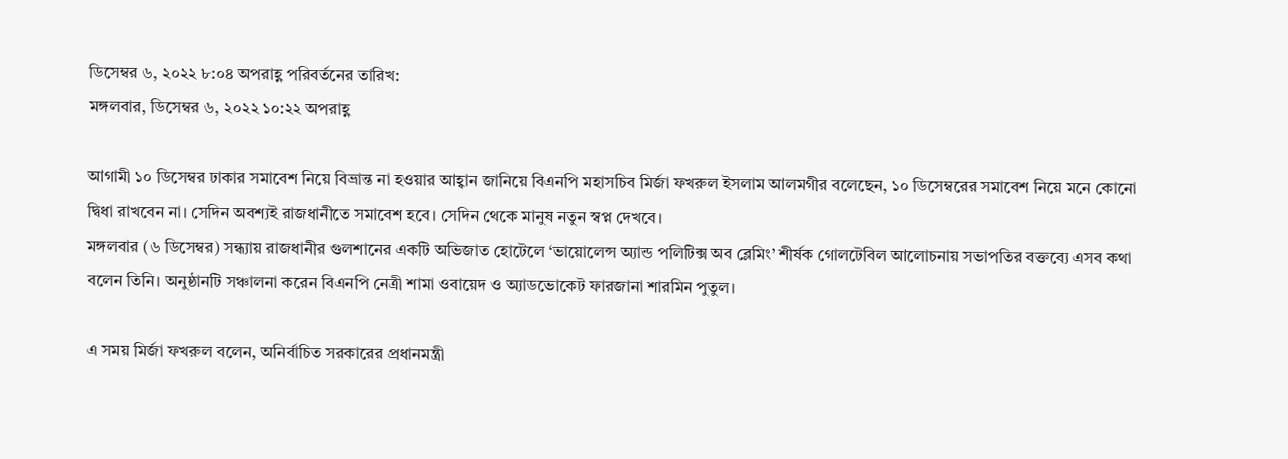ডিসেম্বর ৬, ২০২২ ৮:০৪ অপরাহ্ণ পরিবর্তনের তারিখ:
মঙ্গলবার, ডিসেম্বর ৬, ২০২২ ১০:২২ অপরাহ্ণ

আগামী ১০ ডিসেম্বর ঢাকার সমাবেশ নিয়ে বিভ্রান্ত না হওয়ার আহ্বান জানিয়ে বিএনপি মহাসচিব মির্জা ফখরুল ইসলাম আলমগীর বলেছেন, ১০ ডিসেম্বরের সমাবেশ নিয়ে মনে কোনো দ্বিধা রাখবেন না। সেদিন অবশ্যই রাজধানীতে সমাবেশ হবে। সেদিন থেকে মানুষ নতুন স্বপ্ন দেখবে।
মঙ্গলবার (৬ ডিসেম্বর) সন্ধ্যায় রাজধানীর গুলশানের একটি অভিজাত হোটেলে ‘ভায়োলেন্স অ্যান্ড পলিটিক্স অব ব্লেমিং’ শীর্ষক গোলটেবিল আলোচনায় সভাপতির বক্তব্যে এসব কথা বলেন তিনি। অনুষ্ঠানটি সঞ্চালনা করেন বিএনপি নেত্রী শামা ওবায়েদ ও অ্যাডভোকেট ফারজানা শারমিন পুতুল।

এ সময় মির্জা ফখরুল বলেন, অনির্বাচিত সরকারের প্রধানমন্ত্রী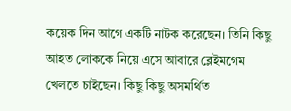কয়েক দিন আগে একটি নাটক করেছেন। তিনি কিছু আহত লোককে নিয়ে এসে আবারে ব্লেইমগেম খেলতে চাইছেন। কিছু কিছু অসমর্থিত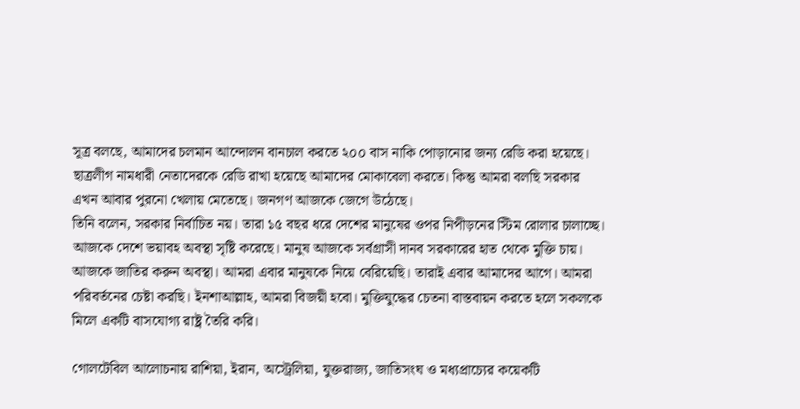সূত্র বলছে, আমাদের চলমান আন্দোলন বানচাল করতে ২০০ বাস নাকি পোড়ানোর জন্য রেডি করা হয়েছে। ছাত্রলীগ নামধারী নেতাদেরকে রেডি রাখা হয়েছে আমাদের মোকাবেলা করতে। কিন্তু আমরা বলছি সরকার এখন আবার পুরনো খেলায় মেতেছে। জনগণ আজকে জেগে উঠেছে।
তিনি বলেন, সরকার নির্বাচিত নয়। তারা ১৫ বছর ধরে দেশের মানুষের ওপর নিপীড়নের স্টিম রোলার চালাচ্ছে। আজকে দেশে ভয়াবহ অবস্থা সৃষ্টি করেছে। মানুষ আজকে সর্বগ্রাসী দানব সরকারের হাত থেকে মুক্তি চায়। আজকে জাতির করুন অবস্থা। আমরা এবার মানুষকে নিয়ে বেরিয়েছি। তারাই এবার আমাদের আগে। আমরা পরিবর্তনের চেষ্টা করছি। ইনশাআল্লাহ, আমরা বিজয়ী হবো। মুক্তিযুদ্ধের চেতনা বাস্তবায়ন করতে হলে সকলকে মিলে একটি বাসযোগ্য রাষ্ট্র তৈরি করি।

গোলটেবিল আলোচনায় রাশিয়া, ইরান, অস্ট্রেলিয়া, যুক্তরাজ্য, জাতিসংঘ ও মধ্যপ্রাচ্যের কয়েকটি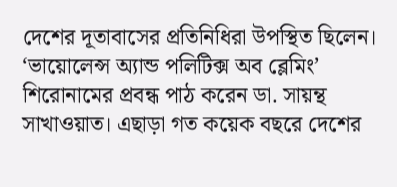দেশের দূতাবাসের প্রতিনিধিরা উপস্থিত ছিলেন। ‘ভায়োলেন্স অ্যান্ড পলিটিক্স অব ব্লেমিং’ শিরোনামের প্রবন্ধ পাঠ করেন ডা. সায়ন্থ সাখাওয়াত। এছাড়া গত কয়েক বছরে দেশের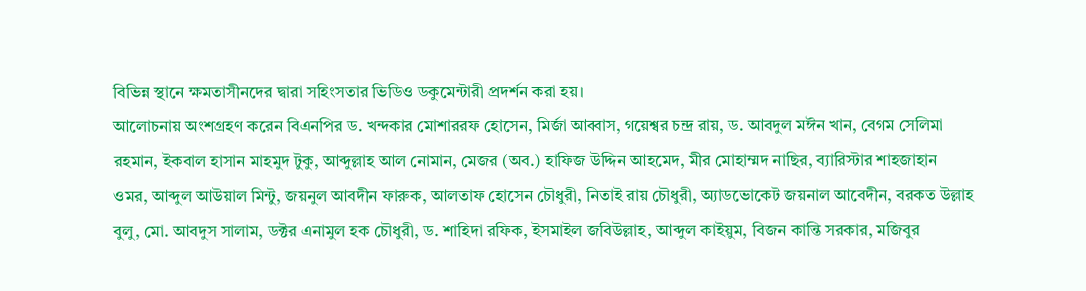বিভিন্ন স্থানে ক্ষমতাসীনদের দ্বারা সহিংসতার ভিডিও ডকুমেন্টারী প্রদর্শন করা হয়।
আলোচনায় অংশগ্রহণ করেন বিএনপির ড. খন্দকার মোশাররফ হোসেন, মির্জা আব্বাস, গয়েশ্বর চন্দ্র রায়, ড. আবদুল মঈন খান, বেগম সেলিমা রহমান, ইকবাল হাসান মাহমুদ টুকু, আব্দুল্লাহ আল নোমান, মেজর (অব.) হাফিজ উদ্দিন আহমেদ, মীর মোহাম্মদ নাছির, ব্যারিস্টার শাহজাহান ওমর, আব্দুল আউয়াল মিন্টু, জয়নুল আবদীন ফারুক, আলতাফ হোসেন চৌধুরী, নিতাই রায় চৌধুরী, অ্যাডভোকেট জয়নাল আবেদীন, বরকত উল্লাহ বুলু, মো. আবদুস সালাম, ডক্টর এনামুল হক চৌধুরী, ড. শাহিদা রফিক, ইসমাইল জবিউল্লাহ, আব্দুল কাইয়ুম, বিজন কান্তি সরকার, মজিবুর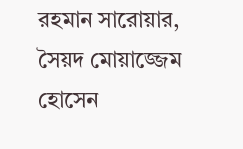রহমান সারোয়ার, সৈয়দ মোয়াজ্জেম হোসেন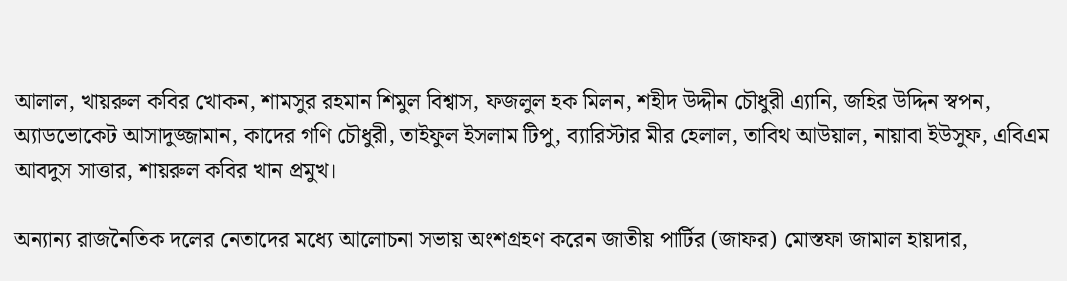আলাল, খায়রুল কবির খোকন, শামসুর রহমান শিমুল বিশ্বাস, ফজলুল হক মিলন, শহীদ উদ্দীন চৌধুরী এ্যানি, জহির উদ্দিন স্বপন, অ্যাডভোকেট আসাদুজ্জামান, কাদের গণি চৌধুরী, তাইফুল ইসলাম টিপু, ব্যারিস্টার মীর হেলাল, তাবিথ আউয়াল, নায়াবা ইউসুফ, এবিএম আবদুস সাত্তার, শায়রুল কবির খান প্রমুখ।

অন্যান্য রাজনৈতিক দলের নেতাদের মধ্যে আলোচনা সভায় অংশগ্রহণ করেন জাতীয় পার্টির (জাফর) মোস্তফা জামাল হায়দার,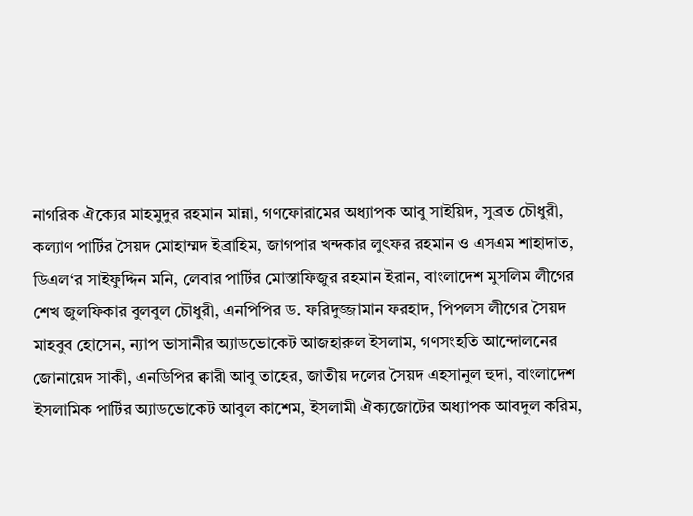নাগরিক ঐক্যের মাহমুদুর রহমান মান্না, গণফোরামের অধ্যাপক আবু সাইয়িদ, সুব্রত চৌধুরী, কল্যাণ পার্টির সৈয়দ মোহাম্মদ ইব্রাহিম, জাগপার খন্দকার লুৎফর রহমান ও এসএম শাহাদাত, ডিএল‘র সাইফুদ্দিন মনি, লেবার পার্টির মোস্তাফিজুর রহমান ইরান, বাংলাদেশ মুসলিম লীগের শেখ জুলফিকার বুলবুল চৌধুরী, এনপিপির ড. ফরিদুজ্জামান ফরহাদ, পিপলস লীগের সৈয়দ মাহবুব হোসেন, ন্যাপ ভাসানীর অ্যাডভোকেট আজহারুল ইসলাম, গণসংহতি আন্দোলনের জোনায়েদ সাকী, এনডিপির ক্বারী আবু তাহের, জাতীয় দলের সৈয়দ এহসানুল হুদা, বাংলাদেশ ইসলামিক পার্টির অ্যাডভোকেট আবুল কাশেম, ইসলামী ঐক্যজোটের অধ্যাপক আবদুল করিম,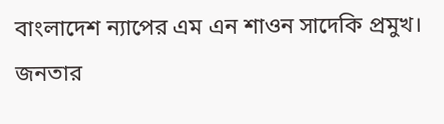বাংলাদেশ ন্যাপের এম এন শাওন সাদেকি প্রমুখ।
জনতার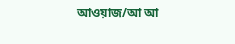আওয়াজ/আ আ